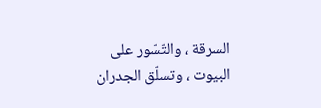السرقة ، والتّسّور على البيوت ، وتسلّق الجدران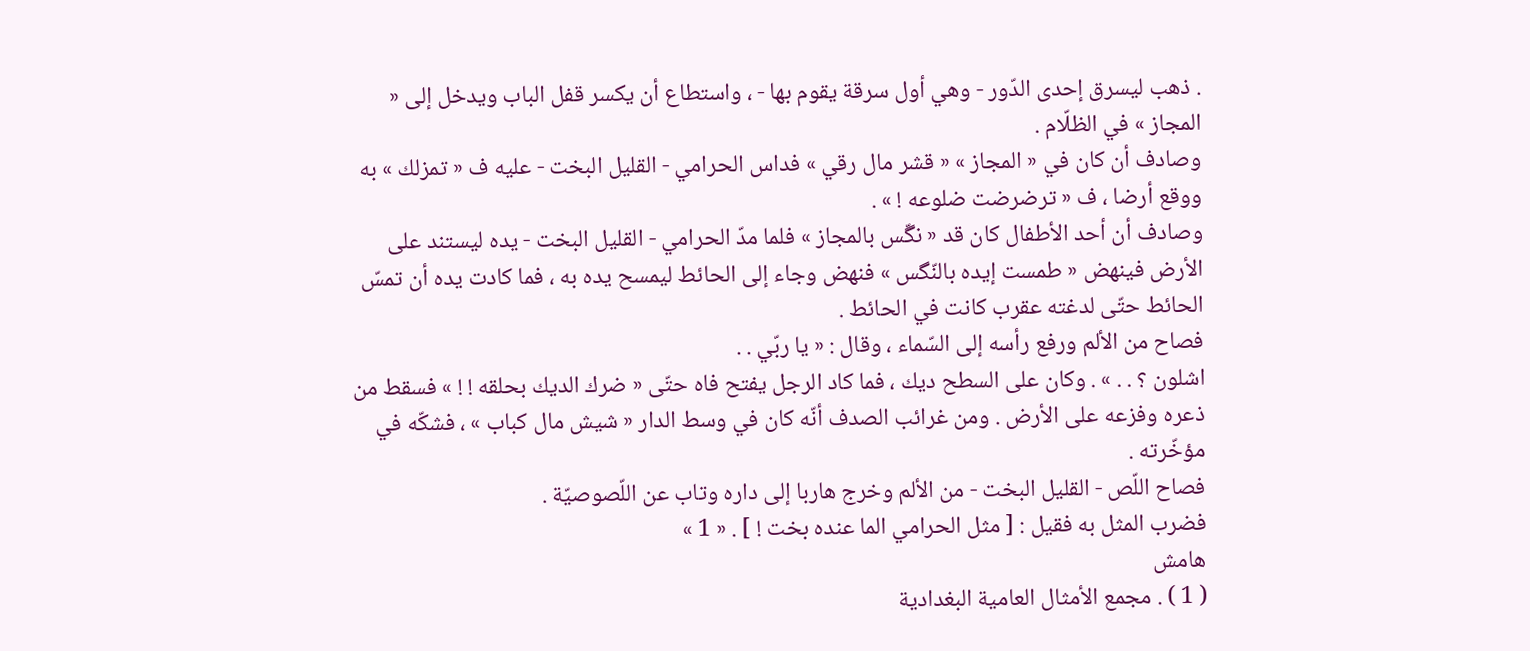. ذهب ليسرق إحدى الدّور - وهي أول سرقة يقوم بها - ، واستطاع أن يكسر قفل الباب ويدخل إلى « المجاز » في الظلّام .
وصادف أن كان في « المجاز » « قشر مال رقي » فداس الحرامي - القليل البخت - عليه ف « تمزلك » به ووقع أرضا ، ف « ترضرضت ضلوعه ! » .
وصادف أن أحد الأطفال كان قد « نگّس بالمجاز » فلما مدّ الحرامي - القليل البخت - يده ليستند على الأرض فينهض « طمست إيده بالنّگس » فنهض وجاء إلى الحائط ليمسح يده به ، فما كادت يده أن تمسّ الحائط حتّى لدغته عقرب كانت في الحائط .
فصاح من الألم ورفع رأسه إلى السّماء ، وقال : « يا ربّي . .
اشلون ؟ . . » . وكان على السطح ديك ، فما كاد الرجل يفتح فاه حتّى « ضرك الديك بحلقه ! ! » فسقط من ذعره وفزعه على الأرض . ومن غرائب الصدف أنّه كان في وسط الدار « شيش مال كباب » ، فشكّه في مؤخّرته .
فصاح اللّص - القليل البخت - من الألم وخرج هاربا إلى داره وتاب عن اللّصوصيّة .
فضرب المثل به فقيل : [ مثل الحرامي الما عنده بخت ! ] . « 1 »
هامش
( 1 ) . مجمع الأمثال العامية البغدادية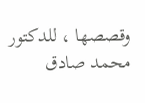وقصصها ، للدكتور محمد صادق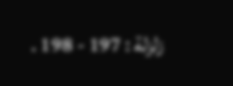زلزلة : 197 - 198 .